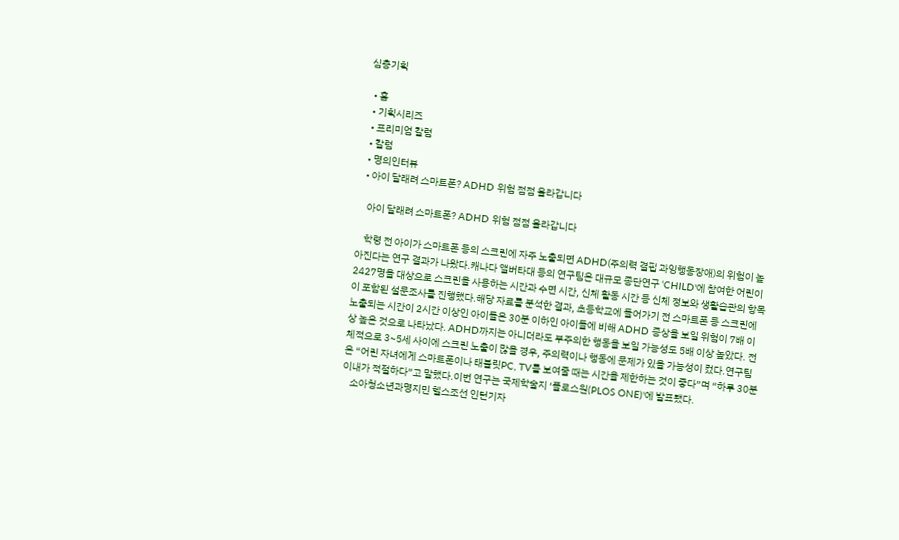심층기획

  • 홈
  • 기획시리즈
  • 프리미엄 칼럼
  • 칼럼
  • 명의인터뷰
  • 아이 달래려 스마트폰? ADHD 위험 점점 올라갑니다

    아이 달래려 스마트폰? ADHD 위험 점점 올라갑니다

    학령 전 아이가 스마트폰 등의 스크린에 자주 노출되면 ADHD(주의력 결핍 과잉행동장애)의 위험이 높아진다는 연구 결과가 나왔다.캐나다 앨버타대 등의 연구팀은 대규모 종단연구 ‘CHILD'에 참여한 어린이 2427명을 대상으로 스크린을 사용하는 시간과 수면 시간, 신체 활동 시간 등 신체 정보와 생활습관의 항목이 포함된 설문조사를 진행했다.해당 자료를 분석한 결과, 초등학교에 들어가기 전 스마트폰 등 스크린에 노출되는 시간이 2시간 이상인 아이들은 30분 이하인 아이들에 비해 ADHD 증상을 보일 위험이 7배 이상 높은 것으로 나타났다. ADHD까지는 아니더라도 부주의한 행동을 보일 가능성도 5배 이상 높았다. 전체적으로 3~5세 사이에 스크린 노출이 많을 경우, 주의력이나 행동에 문제가 있을 가능성이 컸다.연구팀은 “어린 자녀에게 스마트폰이나 태블릿PC, TV를 보여줄 때는 시간을 제한하는 것이 좋다”며 “하루 30분 이내가 적절하다”고 말했다.이번 연구는 국제학술지 ‘플로스원(PLOS ONE)'에 발표됐다.
    소아청소년과명지민 헬스조선 인턴기자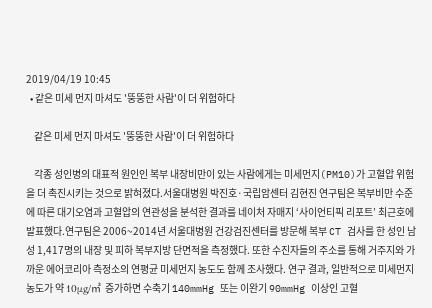2019/04/19 10:45
  • 같은 미세 먼지 마셔도 '뚱뚱한 사람'이 더 위험하다

    같은 미세 먼지 마셔도 '뚱뚱한 사람'이 더 위험하다

    각종 성인병의 대표적 원인인 복부 내장비만이 있는 사람에게는 미세먼지(PM10)가 고혈압 위험을 더 촉진시키는 것으로 밝혀졌다.서울대병원 박진호·국립암센터 김현진 연구팀은 복부비만 수준에 따른 대기오염과 고혈압의 연관성을 분석한 결과를 네이처 자매지 ‘사이언티픽 리포트’ 최근호에 발표했다.연구팀은 2006~2014년 서울대병원 건강검진센터를 방문해 복부 CT 검사를 한 성인 남성 1,417명의 내장 및 피하 복부지방 단면적을 측정했다. 또한 수진자들의 주소를 통해 거주지와 가까운 에어코리아 측정소의 연평균 미세먼지 농도도 함께 조사했다. 연구 결과, 일반적으로 미세먼지 농도가 약 10μg/㎥ 증가하면 수축기 140mmHg 또는 이완기 90mmHg 이상인 고혈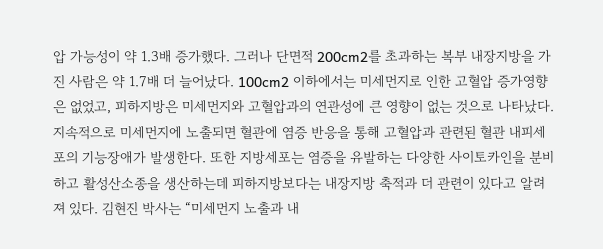압 가능성이 약 1.3배 증가했다. 그러나 단면적 200cm2를 초과하는 복부 내장지방을 가진 사람은 약 1.7배 더 늘어났다. 100cm2 이하에서는 미세먼지로 인한 고혈압 증가영향은 없었고, 피하지방은 미세먼지와 고혈압과의 연관성에 큰 영향이 없는 것으로 나타났다.지속적으로 미세먼지에 노출되면 혈관에 염증 반응을 통해 고혈압과 관련된 혈관 내피세포의 기능장애가 발생한다. 또한 지방세포는 염증을 유발하는 다양한 사이토카인을 분비하고 활성산소종을 생산하는데 피하지방보다는 내장지방 축적과 더 관련이 있다고 알려져 있다. 김현진 박사는 “미세먼지 노출과 내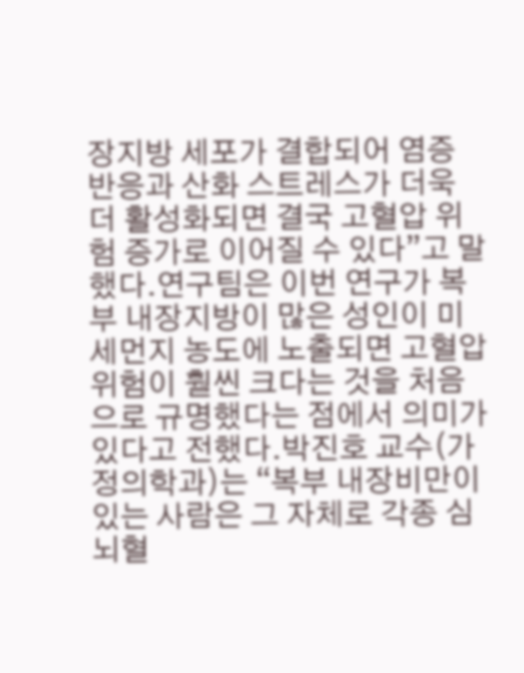장지방 세포가 결합되어 염증 반응과 산화 스트레스가 더욱 더 활성화되면 결국 고혈압 위험 증가로 이어질 수 있다”고 말했다.연구팀은 이번 연구가 복부 내장지방이 많은 성인이 미세먼지 농도에 노출되면 고혈압 위험이 훨씬 크다는 것을 처음으로 규명했다는 점에서 의미가 있다고 전했다.박진호 교수(가정의학과)는 “복부 내장비만이 있는 사람은 그 자체로 각종 심뇌혈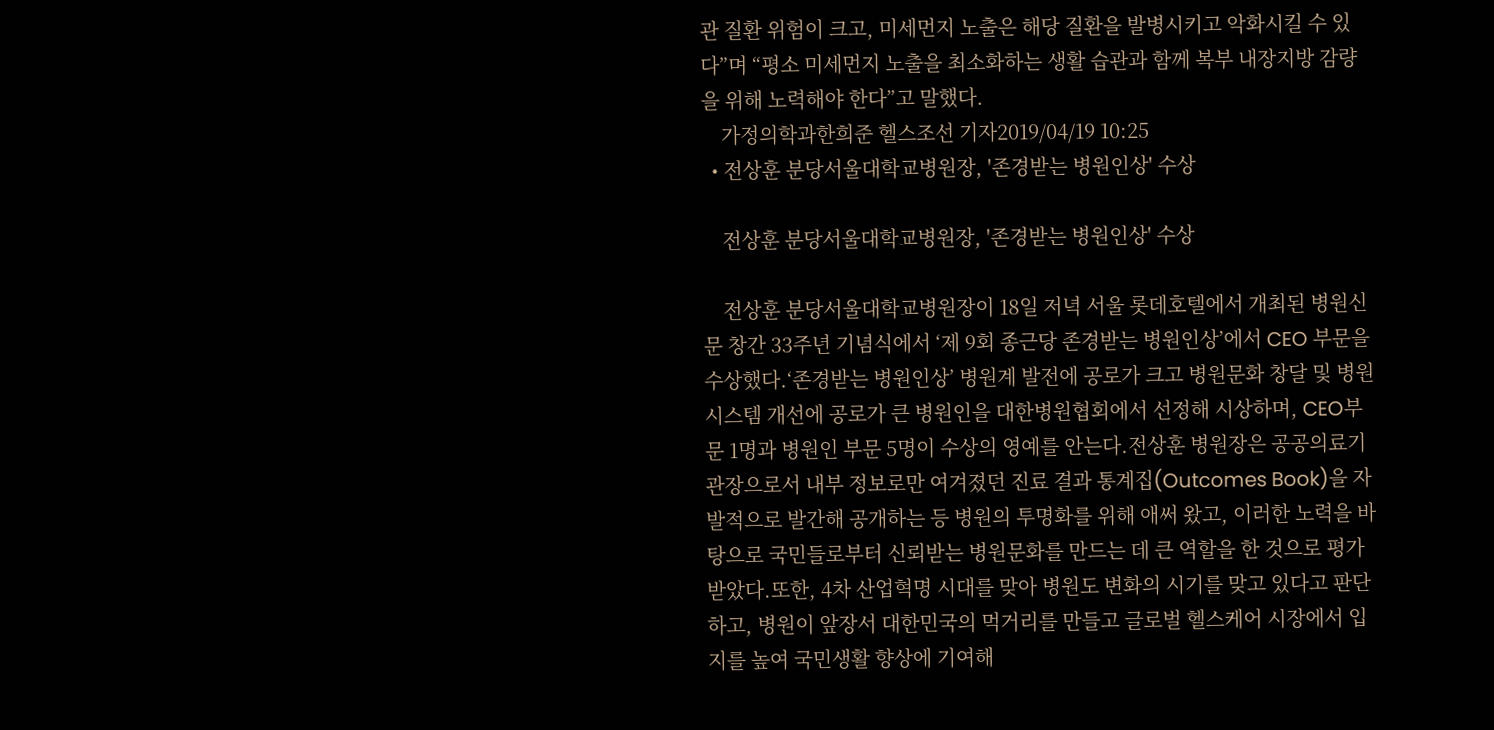관 질환 위험이 크고, 미세먼지 노출은 해당 질환을 발병시키고 악화시킬 수 있다”며 “평소 미세먼지 노출을 최소화하는 생활 습관과 함께 복부 내장지방 감량을 위해 노력해야 한다”고 말했다.
    가정의학과한희준 헬스조선 기자2019/04/19 10:25
  • 전상훈 분당서울대학교병원장, '존경받는 병원인상' 수상

    전상훈 분당서울대학교병원장, '존경받는 병원인상' 수상

    전상훈 분당서울대학교병원장이 18일 저녁 서울 롯데호텔에서 개최된 병원신문 창간 33주년 기념식에서 ‘제 9회 종근당 존경받는 병원인상’에서 CEO 부문을 수상했다.‘존경받는 병원인상’ 병원계 발전에 공로가 크고 병원문화 창달 및 병원시스템 개선에 공로가 큰 병원인을 대한병원협회에서 선정해 시상하며, CEO부문 1명과 병원인 부문 5명이 수상의 영예를 안는다.전상훈 병원장은 공공의료기관장으로서 내부 정보로만 여겨졌던 진료 결과 통계집(Outcomes Book)을 자발적으로 발간해 공개하는 등 병원의 투명화를 위해 애써 왔고, 이러한 노력을 바탕으로 국민들로부터 신뢰받는 병원문화를 만드는 데 큰 역할을 한 것으로 평가받았다.또한, 4차 산업혁명 시대를 맞아 병원도 변화의 시기를 맞고 있다고 판단하고, 병원이 앞장서 대한민국의 먹거리를 만들고 글로벌 헬스케어 시장에서 입지를 높여 국민생활 향상에 기여해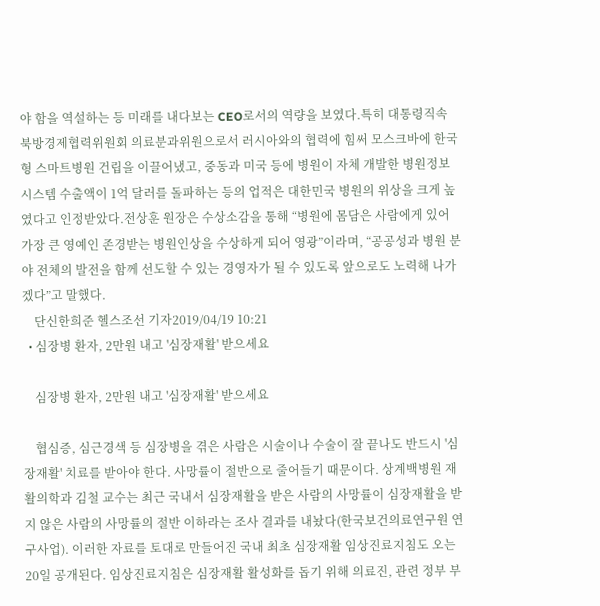야 함을 역설하는 등 미래를 내다보는 CEO로서의 역량을 보였다.특히 대통령직속 북방경제협력위원회 의료분과위원으로서 러시아와의 협력에 힘써 모스크바에 한국형 스마트병원 건립을 이끌어냈고, 중동과 미국 등에 병원이 자체 개발한 병원정보시스템 수출액이 1억 달러를 돌파하는 등의 업적은 대한민국 병원의 위상을 크게 높였다고 인정받았다.전상훈 원장은 수상소감을 통해 “병원에 몸담은 사람에게 있어 가장 큰 영예인 존경받는 병원인상을 수상하게 되어 영광”이라며, “공공성과 병원 분야 전체의 발전을 함께 선도할 수 있는 경영자가 될 수 있도록 앞으로도 노력해 나가겠다”고 말했다.
    단신한희준 헬스조선 기자2019/04/19 10:21
  • 심장병 환자, 2만원 내고 '심장재활' 받으세요

    심장병 환자, 2만원 내고 '심장재활' 받으세요

    협심증, 심근경색 등 심장병을 겪은 사람은 시술이나 수술이 잘 끝나도 반드시 '심장재활' 치료를 받아야 한다. 사망률이 절반으로 줄어들기 때문이다. 상계백병원 재활의학과 김철 교수는 최근 국내서 심장재활을 받은 사람의 사망률이 심장재활을 받지 않은 사람의 사망률의 절반 이하라는 조사 결과를 내놨다(한국보건의료연구원 연구사업). 이러한 자료를 토대로 만들어진 국내 최초 심장재활 임상진료지침도 오는 20일 공개된다. 임상진료지침은 심장재활 활성화를 돕기 위해 의료진, 관련 정부 부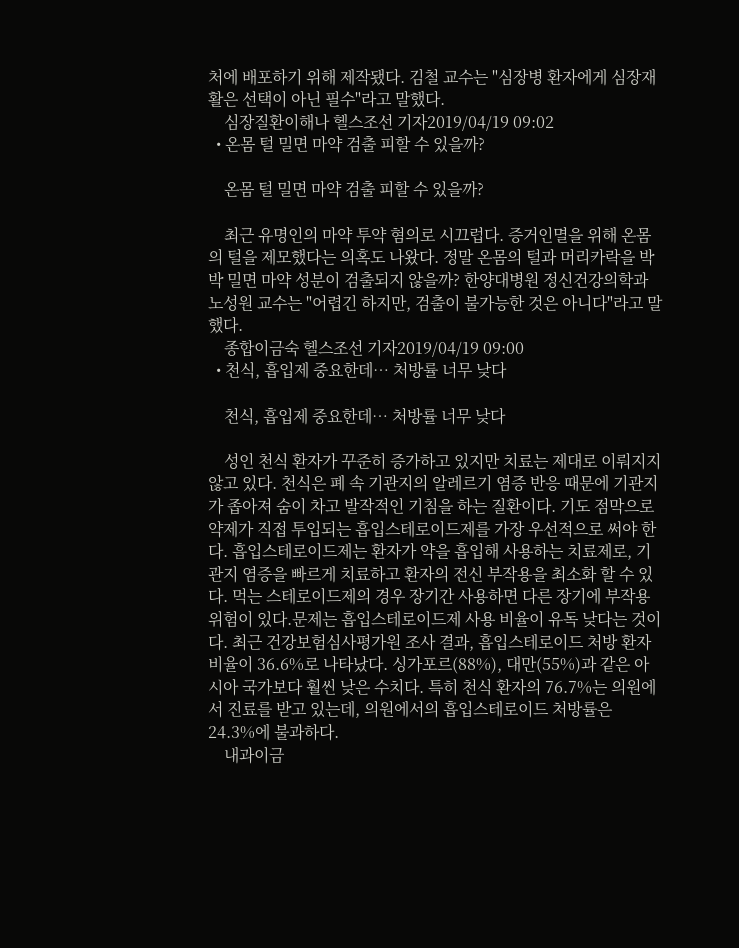처에 배포하기 위해 제작됐다. 김철 교수는 "심장병 환자에게 심장재활은 선택이 아닌 필수"라고 말했다.
    심장질환이해나 헬스조선 기자2019/04/19 09:02
  • 온몸 털 밀면 마약 검출 피할 수 있을까?

    온몸 털 밀면 마약 검출 피할 수 있을까?

    최근 유명인의 마약 투약 혐의로 시끄럽다. 증거인멸을 위해 온몸의 털을 제모했다는 의혹도 나왔다. 정말 온몸의 털과 머리카락을 박박 밀면 마약 성분이 검출되지 않을까? 한양대병원 정신건강의학과 노성원 교수는 "어렵긴 하지만, 검출이 불가능한 것은 아니다"라고 말했다.
    종합이금숙 헬스조선 기자2019/04/19 09:00
  • 천식, 흡입제 중요한데… 처방률 너무 낮다

    천식, 흡입제 중요한데… 처방률 너무 낮다

    성인 천식 환자가 꾸준히 증가하고 있지만 치료는 제대로 이뤄지지 않고 있다. 천식은 폐 속 기관지의 알레르기 염증 반응 때문에 기관지가 좁아져 숨이 차고 발작적인 기침을 하는 질환이다. 기도 점막으로 약제가 직접 투입되는 흡입스테로이드제를 가장 우선적으로 써야 한다. 흡입스테로이드제는 환자가 약을 흡입해 사용하는 치료제로, 기관지 염증을 빠르게 치료하고 환자의 전신 부작용을 최소화 할 수 있다. 먹는 스테로이드제의 경우 장기간 사용하면 다른 장기에 부작용 위험이 있다.문제는 흡입스테로이드제 사용 비율이 유독 낮다는 것이다. 최근 건강보험심사평가원 조사 결과, 흡입스테로이드 처방 환자 비율이 36.6%로 나타났다. 싱가포르(88%), 대만(55%)과 같은 아시아 국가보다 훨씬 낮은 수치다. 특히 천식 환자의 76.7%는 의원에서 진료를 받고 있는데, 의원에서의 흡입스테로이드 처방률은 24.3%에 불과하다.
    내과이금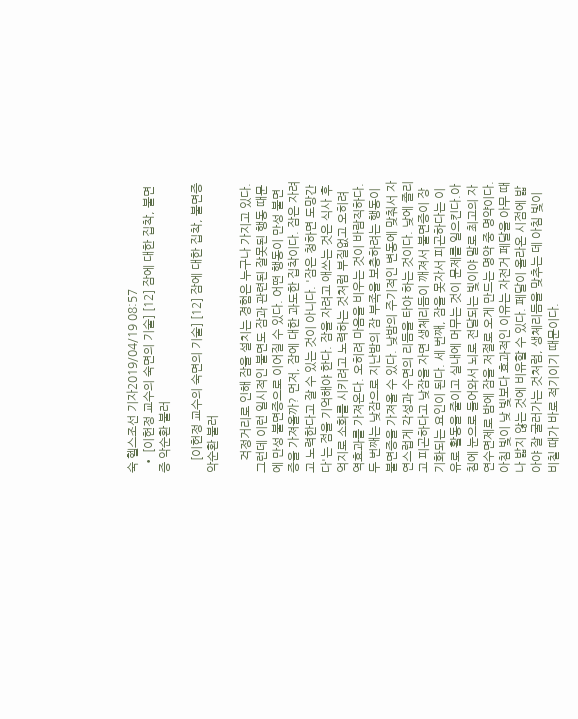숙 헬스조선 기자2019/04/19 08:57
  • [이헌정 교수의 숙면의 기술] [12] 잠에 대한 집착, 불면증 악순환 불러

    [이헌정 교수의 숙면의 기술] [12] 잠에 대한 집착, 불면증 악순환 불러

    걱정거리로 인해 잠을 설치는 경험은 누구나 가지고 있다. 그런데 이런 일시적인 불면도 잠과 관련된 잘못된 행동 때문에 만성 불면증으로 이어질 수 있다. 어떤 행동이 만성 불면증을 가져올까? 먼저, 잠에 대한 과도한 집착이다. 잠은 자려고 노력한다고 잘 수 있는 것이 아니다. '잠은 청하면 도망간다'는 점을 기억해야 한다. 잠을 자려고 애쓰는 것은 식사 후 억지로 소화를 시키려고 노력하는 것처럼 부질없고 오히려 역효과를 가져온다. 오히려 마음을 비우는 것이 바람직하다. 두 번째는 낮잠으로 지난밤의 잠 부족을 보충하려는 행동이 불면증을 가져올 수 있다. 낮밤의 주기적인 변동에 맞춰서 자연스럽게 각성과 수면의 리듬을 타야 하는 것이다. 낮에 졸리고 피곤하다고 낮잠을 자면 생체리듬이 깨져서 불면증이 장기화되는 요인이 된다. 세 번째, 잠을 못자서 피곤하다는 이유로 활동을 줄이고 실내에 머무는 것이 문제를 일으킨다.아침에 눈으로 들어와서 뇌로 전달되는 빛이야 말로 최고의 자연수면제로 밤에 잠을 저절로 오게 만드는 명약 중 명약이다. 아침 빛이 낮 빛보다 효과적인 이유는 자전거 페달을 아무 때나 밟지 않는 것에 비유할 수 있다. 페달이 올라온 시점에 밟아야 잘 굴러가는 것처럼, 생체리듬을 맞추는 데 아침 빛이 비칠 때가 바로 적기이기 때문이다.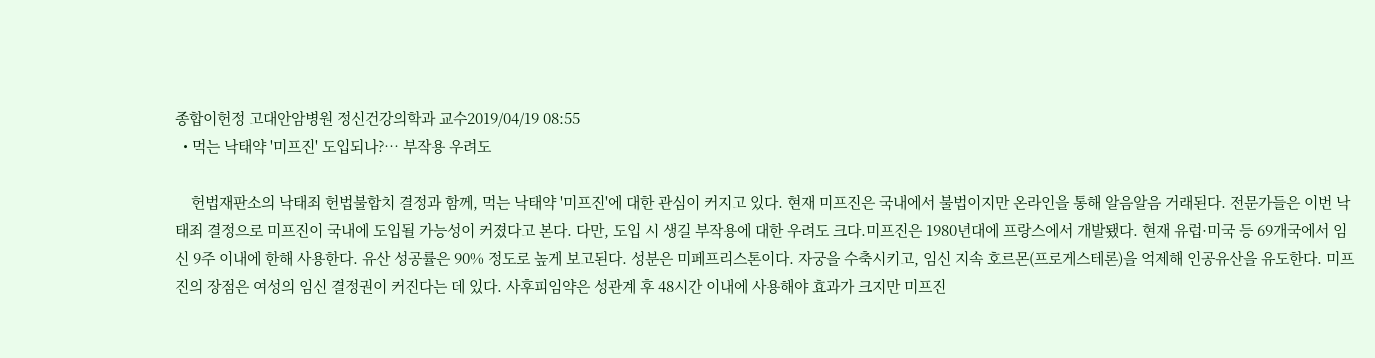종합이헌정 고대안암병원 정신건강의학과 교수2019/04/19 08:55
  • 먹는 낙태약 '미프진' 도입되나?… 부작용 우려도

    헌법재판소의 낙태죄 헌법불합치 결정과 함께, 먹는 낙태약 '미프진'에 대한 관심이 커지고 있다. 현재 미프진은 국내에서 불법이지만 온라인을 통해 알음알음 거래된다. 전문가들은 이번 낙태죄 결정으로 미프진이 국내에 도입될 가능성이 커졌다고 본다. 다만, 도입 시 생길 부작용에 대한 우려도 크다.미프진은 1980년대에 프랑스에서 개발됐다. 현재 유럽·미국 등 69개국에서 임신 9주 이내에 한해 사용한다. 유산 성공률은 90% 정도로 높게 보고된다. 성분은 미페프리스톤이다. 자궁을 수축시키고, 임신 지속 호르몬(프로게스테론)을 억제해 인공유산을 유도한다. 미프진의 장점은 여성의 임신 결정권이 커진다는 데 있다. 사후피임약은 성관계 후 48시간 이내에 사용해야 효과가 크지만 미프진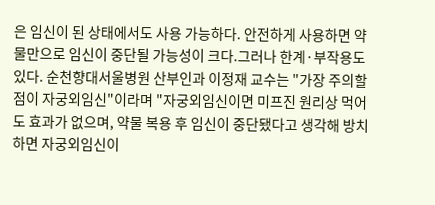은 임신이 된 상태에서도 사용 가능하다. 안전하게 사용하면 약물만으로 임신이 중단될 가능성이 크다.그러나 한계·부작용도 있다. 순천향대서울병원 산부인과 이정재 교수는 "가장 주의할 점이 자궁외임신"이라며 "자궁외임신이면 미프진 원리상 먹어도 효과가 없으며, 약물 복용 후 임신이 중단됐다고 생각해 방치하면 자궁외임신이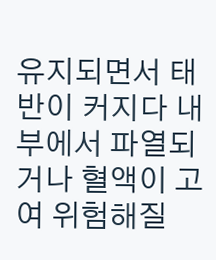유지되면서 태반이 커지다 내부에서 파열되거나 혈액이 고여 위험해질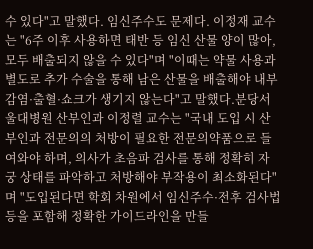수 있다"고 말했다. 임신주수도 문제다. 이정재 교수는 "6주 이후 사용하면 태반 등 임신 산물 양이 많아, 모두 배출되지 않을 수 있다"며 "이때는 약물 사용과 별도로 추가 수술을 통해 남은 산물을 배출해야 내부 감염·출혈·쇼크가 생기지 않는다"고 말했다.분당서울대병원 산부인과 이정렬 교수는 "국내 도입 시 산부인과 전문의의 처방이 필요한 전문의약품으로 들여와야 하며, 의사가 초음파 검사를 통해 정확히 자궁 상태를 파악하고 처방해야 부작용이 최소화된다"며 "도입된다면 학회 차원에서 임신주수·전후 검사법 등을 포함해 정확한 가이드라인을 만들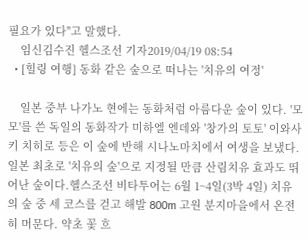필요가 있다"고 말했다.
    임신김수진 헬스조선 기자2019/04/19 08:54
  • [힐링 여행] 동화 같은 숲으로 떠나는 '치유의 여정'

    일본 중부 나가노 현에는 동화처럼 아름다운 숲이 있다. '모모'를 쓴 독일의 동화작가 미하엘 엔데와 '창가의 토토' 이와사키 치히로 등은 이 숲에 반해 시나노마치에서 여생을 보냈다. 일본 최초로 '치유의 숲'으로 지정될 만큼 산림치유 효과도 뛰어난 숲이다.헬스조선 비타투어는 6월 1~4일(3박 4일) 치유의 숲 중 세 코스를 걷고 해발 800m 고원 분지마을에서 온전히 머문다. 약초 꽃 흐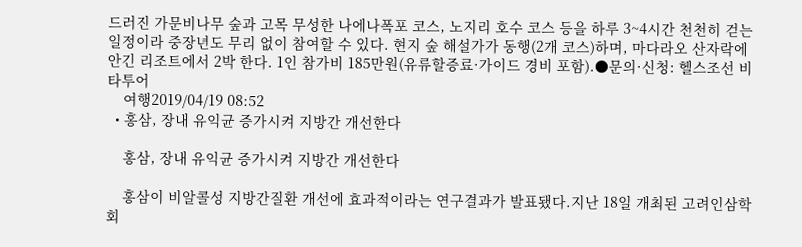드러진 가문비나무 숲과 고목 무성한 나에나폭포 코스, 노지리 호수 코스 등을 하루 3~4시간 천천히 걷는 일정이라 중장년도 무리 없이 참여할 수 있다. 현지 숲 해설가가 동행(2개 코스)하며, 마다라오 산자락에 안긴 리조트에서 2박 한다. 1인 참가비 185만원(유류할증료·가이드 경비 포함).●문의·신청: 헬스조선 비타투어
    여행2019/04/19 08:52
  • 홍삼, 장내 유익균 증가시켜 지방간 개선한다

    홍삼, 장내 유익균 증가시켜 지방간 개선한다

    홍삼이 비알콜성 지방간질환 개선에 효과적이라는 연구결과가 발표됐다.지난 18일 개최된 고려인삼학회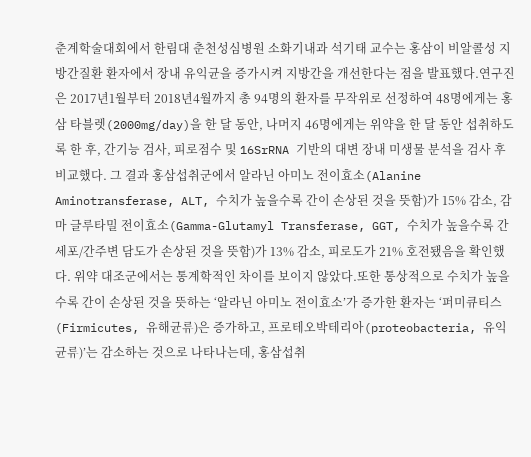춘계학술대회에서 한림대 춘천성심병원 소화기내과 석기태 교수는 홍삼이 비알콜성 지방간질환 환자에서 장내 유익균을 증가시켜 지방간을 개선한다는 점을 발표했다.연구진은 2017년1월부터 2018년4월까지 총 94명의 환자를 무작위로 선정하여 48명에게는 홍삼 타블렛(2000mg/day)을 한 달 동안, 나머지 46명에게는 위약을 한 달 동안 섭취하도록 한 후, 간기능 검사, 피로점수 및 16SrRNA 기반의 대변 장내 미생물 분석을 검사 후 비교했다. 그 결과 홍삼섭취군에서 알라닌 아미노 전이효소(Alanine Aminotransferase, ALT, 수치가 높을수록 간이 손상된 것을 뜻함)가 15% 감소, 감마 글루타밀 전이효소(Gamma-Glutamyl Transferase, GGT, 수치가 높을수록 간세포/간주변 담도가 손상된 것을 뜻함)가 13% 감소, 피로도가 21% 호전됐음을 확인했다. 위약 대조군에서는 통계학적인 차이를 보이지 않았다.또한 통상적으로 수치가 높을수록 간이 손상된 것을 뜻하는 ‘알라닌 아미노 전이효소’가 증가한 환자는 ‘퍼미큐티스(Firmicutes, 유해균류)은 증가하고, 프로테오박테리아(proteobacteria, 유익균류)’는 감소하는 것으로 나타나는데, 홍삼섭취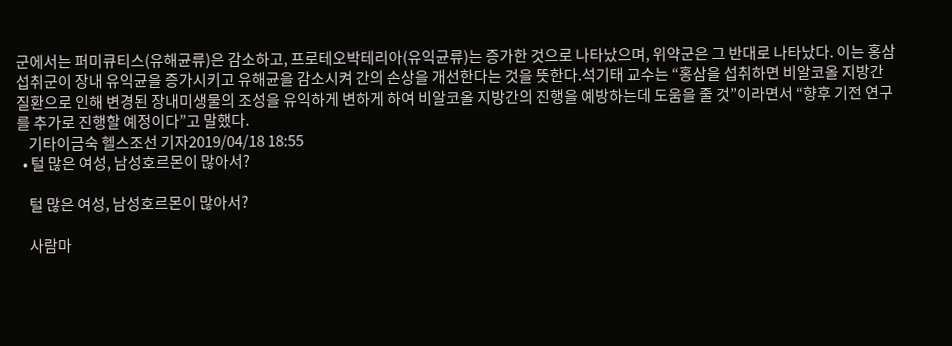군에서는 퍼미큐티스(유해균류)은 감소하고, 프로테오박테리아(유익균류)는 증가한 것으로 나타났으며, 위약군은 그 반대로 나타났다. 이는 홍삼섭취군이 장내 유익균을 증가시키고 유해균을 감소시켜 간의 손상을 개선한다는 것을 뜻한다.석기태 교수는 “홍삼을 섭취하면 비알코올 지방간 질환으로 인해 변경된 장내미생물의 조성을 유익하게 변하게 하여 비알코올 지방간의 진행을 예방하는데 도움을 줄 것”이라면서 “향후 기전 연구를 추가로 진행할 예정이다”고 말했다.
    기타이금숙 헬스조선 기자2019/04/18 18:55
  • 털 많은 여성, 남성호르몬이 많아서?

    털 많은 여성, 남성호르몬이 많아서?

    사람마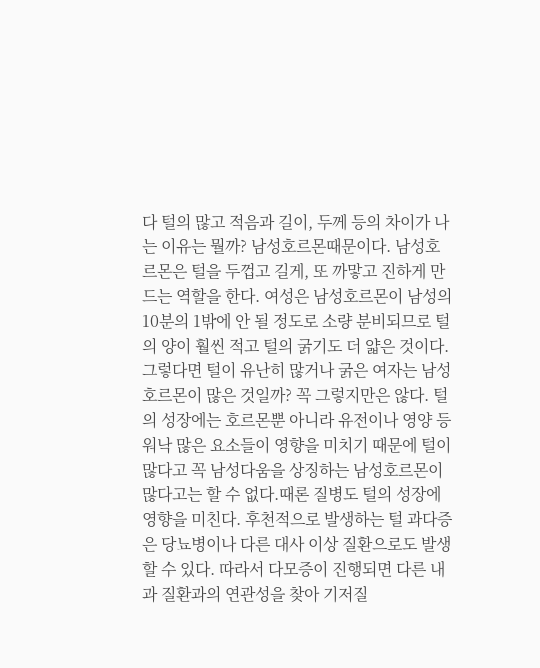다 털의 많고 적음과 길이, 두께 등의 차이가 나는 이유는 뭘까? 남성호르몬때문이다. 남성호르몬은 털을 두껍고 길게, 또 까맣고 진하게 만드는 역할을 한다. 여성은 남성호르몬이 남성의 10분의 1밖에 안 될 정도로 소량 분비되므로 털의 양이 훨씬 적고 털의 굵기도 더 얇은 것이다.그렇다면 털이 유난히 많거나 굵은 여자는 남성호르몬이 많은 것일까? 꼭 그렇지만은 않다. 털의 성장에는 호르몬뿐 아니라 유전이나 영양 등 워낙 많은 요소들이 영향을 미치기 때문에 털이 많다고 꼭 남성다움을 상징하는 남성호르몬이 많다고는 할 수 없다.때론 질병도 털의 성장에 영향을 미친다. 후천적으로 발생하는 털 과다증은 당뇨병이나 다른 대사 이상 질환으로도 발생할 수 있다. 따라서 다모증이 진행되면 다른 내과 질환과의 연관성을 찾아 기저질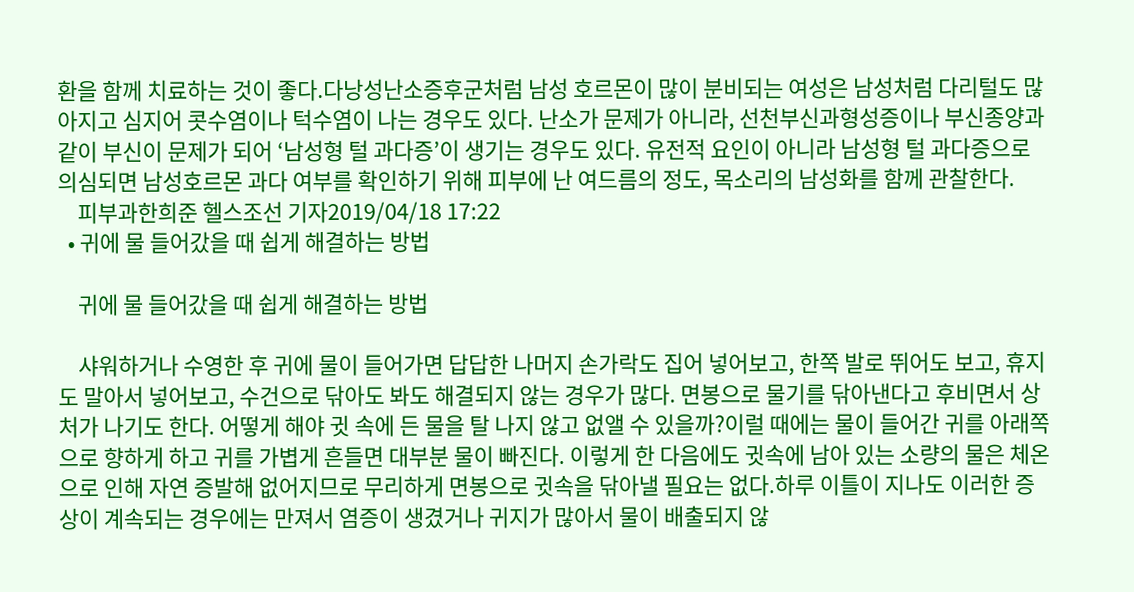환을 함께 치료하는 것이 좋다.다낭성난소증후군처럼 남성 호르몬이 많이 분비되는 여성은 남성처럼 다리털도 많아지고 심지어 콧수염이나 턱수염이 나는 경우도 있다. 난소가 문제가 아니라, 선천부신과형성증이나 부신종양과 같이 부신이 문제가 되어 ‘남성형 털 과다증’이 생기는 경우도 있다. 유전적 요인이 아니라 남성형 털 과다증으로 의심되면 남성호르몬 과다 여부를 확인하기 위해 피부에 난 여드름의 정도, 목소리의 남성화를 함께 관찰한다.
    피부과한희준 헬스조선 기자2019/04/18 17:22
  • 귀에 물 들어갔을 때 쉽게 해결하는 방법

    귀에 물 들어갔을 때 쉽게 해결하는 방법

    샤워하거나 수영한 후 귀에 물이 들어가면 답답한 나머지 손가락도 집어 넣어보고, 한쪽 발로 뛰어도 보고, 휴지도 말아서 넣어보고, 수건으로 닦아도 봐도 해결되지 않는 경우가 많다. 면봉으로 물기를 닦아낸다고 후비면서 상처가 나기도 한다. 어떻게 해야 귓 속에 든 물을 탈 나지 않고 없앨 수 있을까?이럴 때에는 물이 들어간 귀를 아래쪽으로 향하게 하고 귀를 가볍게 흔들면 대부분 물이 빠진다. 이렇게 한 다음에도 귓속에 남아 있는 소량의 물은 체온으로 인해 자연 증발해 없어지므로 무리하게 면봉으로 귓속을 닦아낼 필요는 없다.하루 이틀이 지나도 이러한 증상이 계속되는 경우에는 만져서 염증이 생겼거나 귀지가 많아서 물이 배출되지 않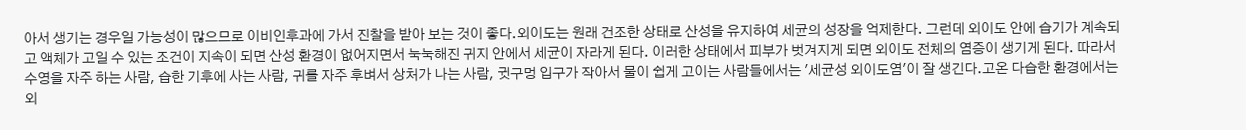아서 생기는 경우일 가능성이 많으므로 이비인후과에 가서 진찰을 받아 보는 것이 좋다.외이도는 원래 건조한 상태로 산성을 유지하여 세균의 성장을 억제한다. 그런데 외이도 안에 습기가 계속되고 액체가 고일 수 있는 조건이 지속이 되면 산성 환경이 없어지면서 눅눅해진 귀지 안에서 세균이 자라게 된다. 이러한 상태에서 피부가 벗겨지게 되면 외이도 전체의 염증이 생기게 된다. 따라서 수영을 자주 하는 사람, 습한 기후에 사는 사람, 귀를 자주 후벼서 상처가 나는 사람, 귓구멍 입구가 작아서 물이 쉽게 고이는 사람들에서는 '세균성 외이도염'이 잘 생긴다.고온 다습한 환경에서는 외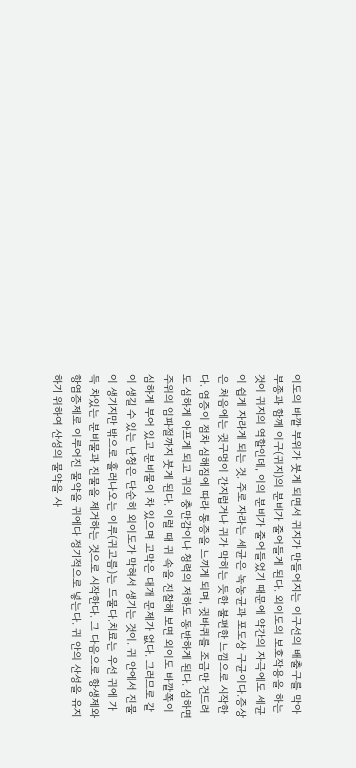이도의 바깥 부위가 붓게 되면서 귀지가 만들어지는 이구선의 배출구를 막아 부종과 함께 이구(귀지)의 분비가 줄어들게 된다. 외이도의 보호작용을 하는 것이 귀지의 역할인데, 이의 분비가 줄어들었기 때문에 약간의 자극에도 세균이 쉽게 자라게 되는 것. 주로 자라는 세균은 녹농균과 포도상 구균이다.증상은 처음에는 귓구멍이 간지럽거나 귀가 막히는 듯한 불편한 느낌으로 시작한다. 염증이 점차 심해짐에 따라 통증을 느끼게 되며, 귓바퀴를 조금만 건드려도 심하게 아프게 되고 귀의 충만감이나 청력의 저하도 동반하게 된다. 심하면 주위의 임파절까지 붓게 된다. 이럴 때 귀 속을 진찰해 보면 외이도 바깥쪽이 심하게 부어 있고 분비물이 차 있으며 고막은 대개 문제가 없다. 그러므로 같이 생길 수 있는 난청은 단순히 외이도가 막혀서 생기는 것이. 귀 안에서 진물이 생기지만 밖으로 흘러나오는 이루(귀고름)는 드물다.치료는 우선 귀에 가득 차있는 분비물과 진물을 제거하는 것으로 시작한다. 그 다음으로 항생제와 항염증제로 이루어진 물약을 귀에다 정기적으로 넣는다. 귀 안의 산성을 유지하기 위하여 산성의 물약을 사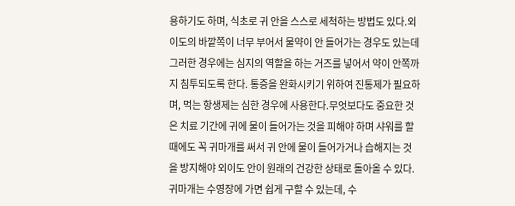용하기도 하며, 식초로 귀 안을 스스로 세척하는 방법도 있다.외이도의 바깥쪽이 너무 부어서 물약이 안 들어가는 경우도 있는데 그러한 경우에는 심지의 역할을 하는 거즈를 넣어서 약이 안쪽까지 침투되도록 한다. 통증을 완화시키기 위하여 진통제가 필요하며, 먹는 항생제는 심한 경우에 사용한다.무엇보다도 중요한 것은 치료 기간에 귀에 물이 들어가는 것을 피해야 하며 샤워를 할 때에도 꼭 귀마개를 써서 귀 안에 물이 들어가거나 습해지는 것을 방지해야 외이도 안이 원래의 건강한 상태로 돌아올 수 있다.귀마개는 수영장에 가면 쉽게 구할 수 있는데, 수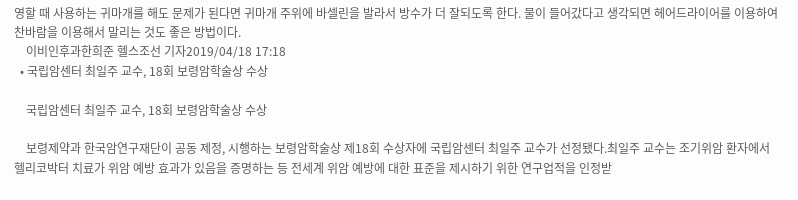영할 때 사용하는 귀마개를 해도 문제가 된다면 귀마개 주위에 바셀린을 발라서 방수가 더 잘되도록 한다. 물이 들어갔다고 생각되면 헤어드라이어를 이용하여 찬바람을 이용해서 말리는 것도 좋은 방법이다.
    이비인후과한희준 헬스조선 기자2019/04/18 17:18
  • 국립암센터 최일주 교수, 18회 보령암학술상 수상

    국립암센터 최일주 교수, 18회 보령암학술상 수상

    보령제약과 한국암연구재단이 공동 제정, 시행하는 보령암학술상 제18회 수상자에 국립암센터 최일주 교수가 선정됐다.최일주 교수는 조기위암 환자에서 헬리코박터 치료가 위암 예방 효과가 있음을 증명하는 등 전세계 위암 예방에 대한 표준을 제시하기 위한 연구업적을 인정받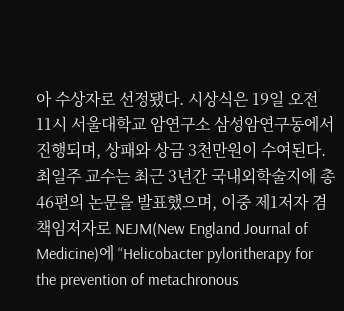아 수상자로 선정됐다. 시상식은 19일 오전 11시 서울대학교 암연구소 삼성암연구동에서 진행되며, 상패와 상금 3천만원이 수여된다.최일주 교수는 최근 3년간 국내외학술지에 총 46편의 논문을 발표했으며, 이중 제1저자 겸 책임저자로 NEJM(New England Journal of Medicine)에 “Helicobacter pyloritherapy for the prevention of metachronous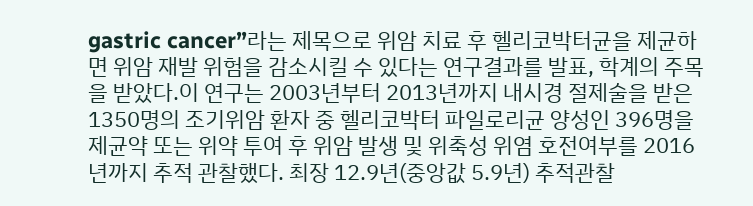gastric cancer”라는 제목으로 위암 치료 후 헬리코박터균을 제균하면 위암 재발 위험을 감소시킬 수 있다는 연구결과를 발표, 학계의 주목을 받았다.이 연구는 2003년부터 2013년까지 내시경 절제술을 받은 1350명의 조기위암 환자 중 헬리코박터 파일로리균 양성인 396명을 제균약 또는 위약 투여 후 위암 발생 및 위축성 위염 호전여부를 2016년까지 추적 관찰했다. 최장 12.9년(중앙값 5.9년) 추적관찰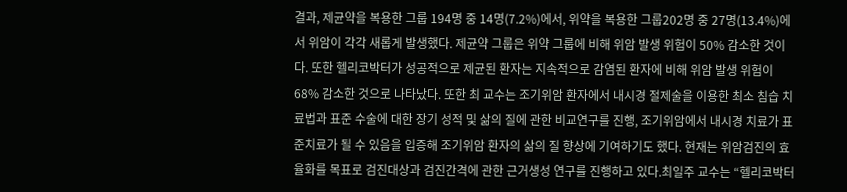결과, 제균약을 복용한 그룹 194명 중 14명(7.2%)에서, 위약을 복용한 그룹202명 중 27명(13.4%)에서 위암이 각각 새롭게 발생했다. 제균약 그룹은 위약 그룹에 비해 위암 발생 위험이 50% 감소한 것이다. 또한 헬리코박터가 성공적으로 제균된 환자는 지속적으로 감염된 환자에 비해 위암 발생 위험이 68% 감소한 것으로 나타났다. 또한 최 교수는 조기위암 환자에서 내시경 절제술을 이용한 최소 침습 치료법과 표준 수술에 대한 장기 성적 및 삶의 질에 관한 비교연구를 진행, 조기위암에서 내시경 치료가 표준치료가 될 수 있음을 입증해 조기위암 환자의 삶의 질 향상에 기여하기도 했다. 현재는 위암검진의 효율화를 목표로 검진대상과 검진간격에 관한 근거생성 연구를 진행하고 있다.최일주 교수는 “헬리코박터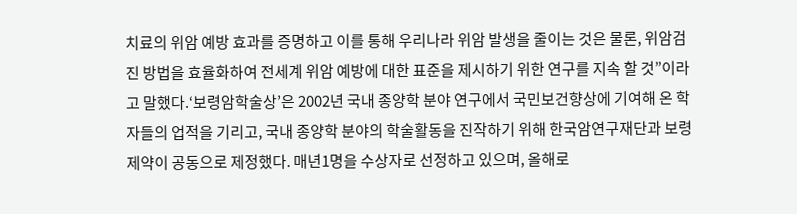치료의 위암 예방 효과를 증명하고 이를 통해 우리나라 위암 발생을 줄이는 것은 물론, 위암검진 방법을 효율화하여 전세계 위암 예방에 대한 표준을 제시하기 위한 연구를 지속 할 것”이라고 말했다.‘보령암학술상’은 2002년 국내 종양학 분야 연구에서 국민보건향상에 기여해 온 학자들의 업적을 기리고, 국내 종양학 분야의 학술활동을 진작하기 위해 한국암연구재단과 보령제약이 공동으로 제정했다. 매년1명을 수상자로 선정하고 있으며, 올해로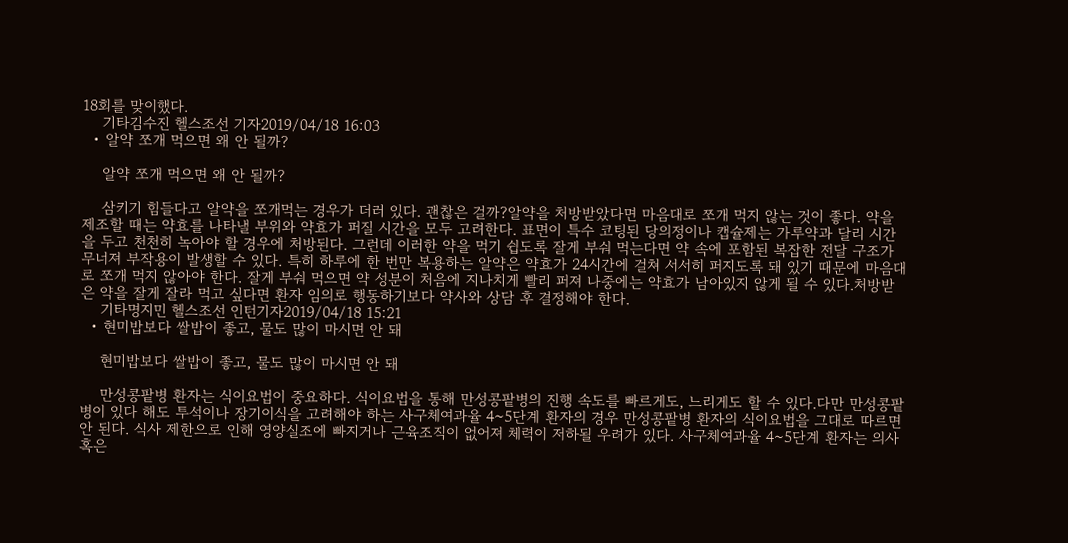18회를 맞이했다.
    기타김수진 헬스조선 기자2019/04/18 16:03
  • 알약 쪼개 먹으면 왜 안 될까?

    알약 쪼개 먹으면 왜 안 될까?

    삼키기 힘들다고 알약을 쪼개먹는 경우가 더러 있다. 괜찮은 걸까?알약을 처방받았다면 마음대로 쪼개 먹지 않는 것이 좋다. 약을 제조할 때는 약효를 나타낼 부위와 약효가 퍼질 시간을 모두 고려한다. 표면이 특수 코팅된 당의정이나 캡슐제는 가루약과 달리 시간을 두고 천천히 녹아야 할 경우에 처방된다. 그런데 이러한 약을 먹기 쉽도록 잘게 부숴 먹는다면 약 속에 포함된 복잡한 전달 구조가 무너져 부작용이 발생할 수 있다. 특히 하루에 한 번만 복용하는 알약은 약효가 24시간에 걸쳐 서서히 퍼지도록 돼 있기 때문에 마음대로 쪼개 먹지 않아야 한다. 잘게 부숴 먹으면 약 성분이 처음에 지나치게 빨리 퍼져 나중에는 약효가 남아있지 않게 될 수 있다.처방받은 약을 잘게 잘라 먹고 싶다면 환자 임의로 행동하기보다 약사와 상담 후 결정해야 한다.
    기타명지민 헬스조선 인턴기자2019/04/18 15:21
  • 현미밥보다 쌀밥이 좋고, 물도 많이 마시면 안 돼

    현미밥보다 쌀밥이 좋고, 물도 많이 마시면 안 돼

    만성콩팥병 환자는 식이요법이 중요하다. 식이요법을 통해 만성콩팥병의 진행 속도를 빠르게도, 느리게도 할 수 있다.다만 만성콩팥병이 있다 해도 투석이나 장기이식을 고려해야 하는 사구체여과율 4~5단계 환자의 경우 만성콩팥병 환자의 식이요법을 그대로 따르면 안 된다. 식사 제한으로 인해 영양실조에 빠지거나 근육조직이 없어져 체력이 저하될 우려가 있다. 사구체여과율 4~5단계 환자는 의사 혹은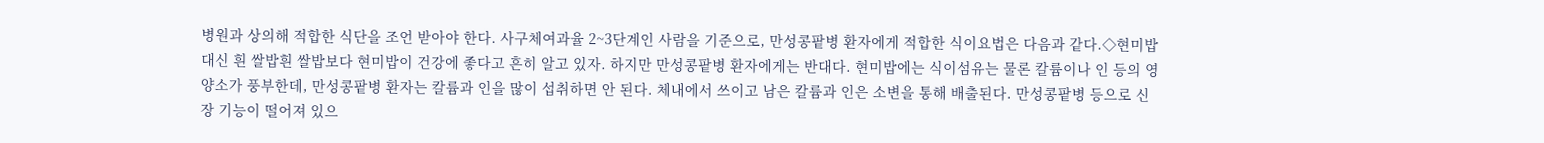병원과 상의해 적합한 식단을 조언 받아야 한다. 사구체여과율 2~3단계인 사람을 기준으로, 만성콩팥병 환자에게 적합한 식이요법은 다음과 같다.◇현미밥 대신 흰 쌀밥흰 쌀밥보다 현미밥이 건강에 좋다고 흔히 알고 있자. 하지만 만성콩팥병 환자에게는 반대다. 현미밥에는 식이섬유는 물론 칼륨이나 인 등의 영양소가 풍부한데, 만성콩팥병 환자는 칼륨과 인을 많이 섭취하면 안 된다. 체내에서 쓰이고 남은 칼륨과 인은 소변을 통해 배출된다. 만성콩팥병 등으로 신장 기능이 떨어져 있으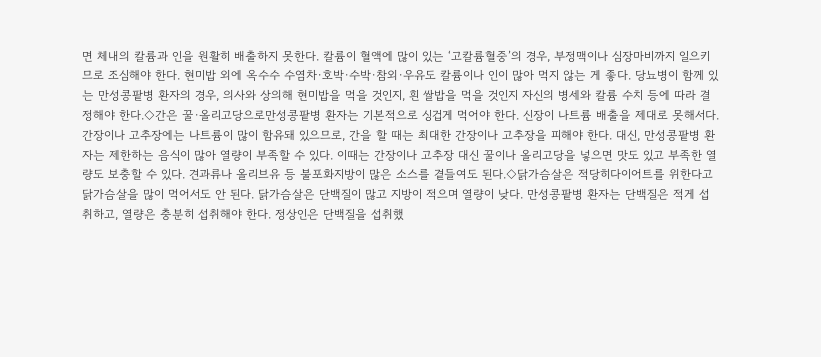면 체내의 칼륨과 인을 원활히 배출하지 못한다. 칼륨이 혈액에 많이 있는 ‘고칼륨혈중’의 경우, 부정맥이나 심장마비까지 일으키므로 조심해야 한다. 현미밥 외에 옥수수 수염차·호박·수박·참외·우유도 칼륨이나 인이 많아 먹지 않는 게 좋다. 당뇨병이 함께 있는 만성콩팥병 환자의 경우, 의사와 상의해 현미밥을 먹을 것인지, 흰 쌀밥을 먹을 것인지 자신의 병세와 칼륨 수치 등에 따라 결정해야 한다.◇간은 꿀·올리고당으로만성콩팥병 환자는 기본적으로 싱겁게 먹어야 한다. 신장이 나트륨 배출을 제대로 못해서다. 간장이나 고추장에는 나트륨이 많이 함유돼 있으므로, 간을 할 때는 최대한 간장이나 고추장을 피해야 한다. 대신, 만성콩팥병 환자는 제한하는 음식이 많아 열량이 부족할 수 있다. 이때는 간장이나 고추장 대신 꿀이나 올리고당을 넣으면 맛도 있고 부족한 열량도 보충할 수 있다. 견과류나 올리브유 등 불포화지방이 많은 소스를 곁들여도 된다.◇닭가슴살은 적당히다이어트를 위한다고 닭가슴살을 많이 먹어서도 안 된다. 닭가슴살은 단백질이 많고 지방이 적으며 열량이 낮다. 만성콩팥병 환자는 단백질은 적게 섭취하고, 열량은 충분히 섭취해야 한다. 정상인은 단백질을 섭취했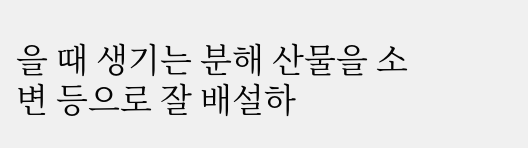을 때 생기는 분해 산물을 소변 등으로 잘 배설하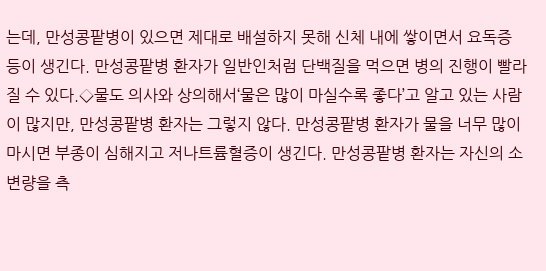는데, 만성콩팥병이 있으면 제대로 배설하지 못해 신체 내에 쌓이면서 요독증 등이 생긴다. 만성콩팥병 환자가 일반인처럼 단백질을 먹으면 병의 진행이 빨라질 수 있다.◇물도 의사와 상의해서‘물은 많이 마실수록 좋다’고 알고 있는 사람이 많지만, 만성콩팥병 환자는 그렇지 않다. 만성콩팥병 환자가 물을 너무 많이 마시면 부종이 심해지고 저나트륨혈증이 생긴다. 만성콩팥병 환자는 자신의 소변량을 측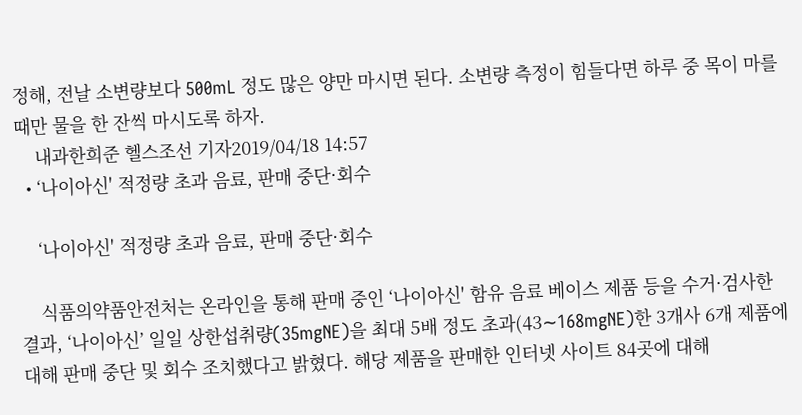정해, 전날 소변량보다 500mL 정도 많은 양만 마시면 된다. 소변량 측정이 힘들다면 하루 중 목이 마를 때만 물을 한 잔씩 마시도록 하자.
    내과한희준 헬스조선 기자2019/04/18 14:57
  • ‘나이아신' 적정량 초과 음료, 판매 중단·회수

    ‘나이아신' 적정량 초과 음료, 판매 중단·회수

    식품의약품안전처는 온라인을 통해 판매 중인 ‘나이아신' 함유 음료 베이스 제품 등을 수거·검사한 결과, ‘나이아신’ 일일 상한섭취량(35mgNE)을 최대 5배 정도 초과(43∼168mgNE)한 3개사 6개 제품에 대해 판매 중단 및 회수 조치했다고 밝혔다. 해당 제품을 판매한 인터넷 사이트 84곳에 대해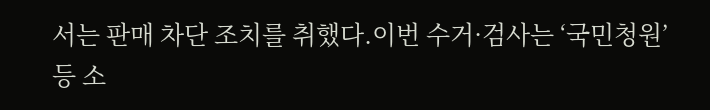서는 판매 차단 조치를 취했다.이번 수거·검사는 ‘국민청원’ 등 소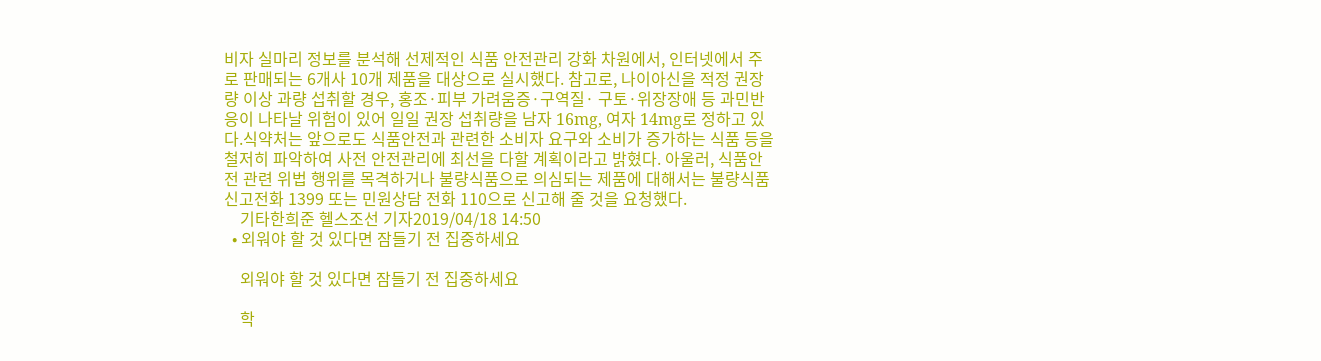비자 실마리 정보를 분석해 선제적인 식품 안전관리 강화 차원에서, 인터넷에서 주로 판매되는 6개사 10개 제품을 대상으로 실시했다. 참고로, 나이아신을 적정 권장량 이상 과량 섭취할 경우, 홍조·피부 가려움증·구역질· 구토·위장장애 등 과민반응이 나타날 위험이 있어 일일 권장 섭취량을 남자 16mg, 여자 14mg로 정하고 있다.식약처는 앞으로도 식품안전과 관련한 소비자 요구와 소비가 증가하는 식품 등을 철저히 파악하여 사전 안전관리에 최선을 다할 계획이라고 밝혔다. 아울러, 식품안전 관련 위법 행위를 목격하거나 불량식품으로 의심되는 제품에 대해서는 불량식품 신고전화 1399 또는 민원상담 전화 110으로 신고해 줄 것을 요청했다.
    기타한희준 헬스조선 기자2019/04/18 14:50
  • 외워야 할 것 있다면 잠들기 전 집중하세요

    외워야 할 것 있다면 잠들기 전 집중하세요

    학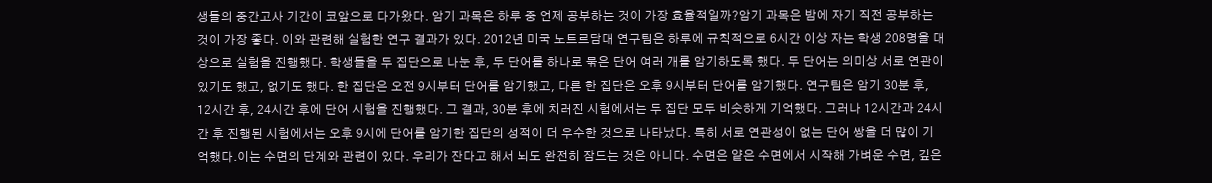생들의 중간고사 기간이 코앞으로 다가왔다. 암기 과목은 하루 중 언제 공부하는 것이 가장 효율적일까?암기 과목은 밤에 자기 직전 공부하는 것이 가장 좋다. 이와 관련해 실험한 연구 결과가 있다. 2012년 미국 노트르담대 연구팀은 하루에 규칙적으로 6시간 이상 자는 학생 208명을 대상으로 실험을 진행했다. 학생들을 두 집단으로 나눈 후, 두 단어를 하나로 묶은 단어 여러 개를 암기하도록 했다. 두 단어는 의미상 서로 연관이 있기도 했고, 없기도 했다. 한 집단은 오전 9시부터 단어를 암기했고, 다른 한 집단은 오후 9시부터 단어를 암기했다. 연구팀은 암기 30분 후, 12시간 후, 24시간 후에 단어 시험을 진행했다. 그 결과, 30분 후에 치러진 시험에서는 두 집단 모두 비슷하게 기억했다. 그러나 12시간과 24시간 후 진행된 시험에서는 오후 9시에 단어를 암기한 집단의 성적이 더 우수한 것으로 나타났다. 특히 서로 연관성이 없는 단어 쌍을 더 많이 기억했다.이는 수면의 단계와 관련이 있다. 우리가 잔다고 해서 뇌도 완전히 잠드는 것은 아니다. 수면은 얕은 수면에서 시작해 가벼운 수면, 깊은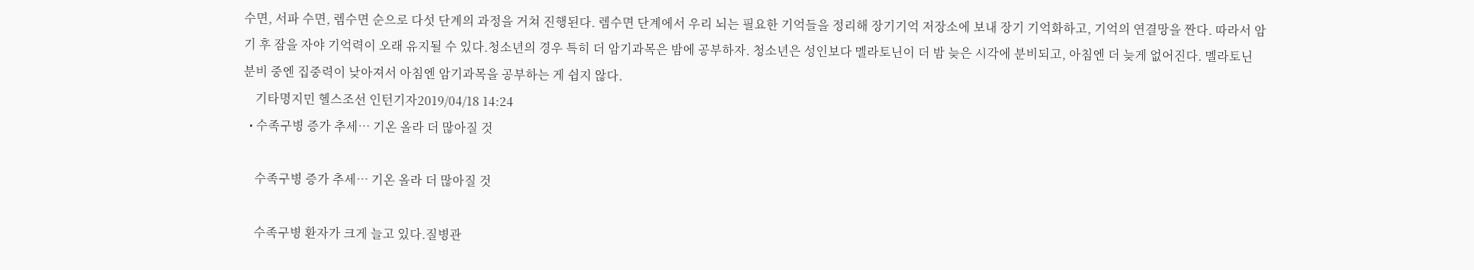수면, 서파 수면, 렘수면 순으로 다섯 단계의 과정을 거쳐 진행된다. 렘수면 단계에서 우리 뇌는 필요한 기억들을 정리해 장기기억 저장소에 보내 장기 기억화하고, 기억의 연결망을 짠다. 따라서 암기 후 잠을 자야 기억력이 오래 유지될 수 있다.청소년의 경우 특히 더 암기과목은 밤에 공부하자. 청소년은 성인보다 멜라토닌이 더 밤 늦은 시각에 분비되고, 아침엔 더 늦게 없어진다. 멜라토닌 분비 중엔 집중력이 낮아져서 아침엔 암기과목을 공부하는 게 쉽지 않다.
    기타명지민 헬스조선 인턴기자2019/04/18 14:24
  • 수족구병 증가 추세… 기온 올라 더 많아질 것

    수족구병 증가 추세… 기온 올라 더 많아질 것

    수족구병 환자가 크게 늘고 있다.질병관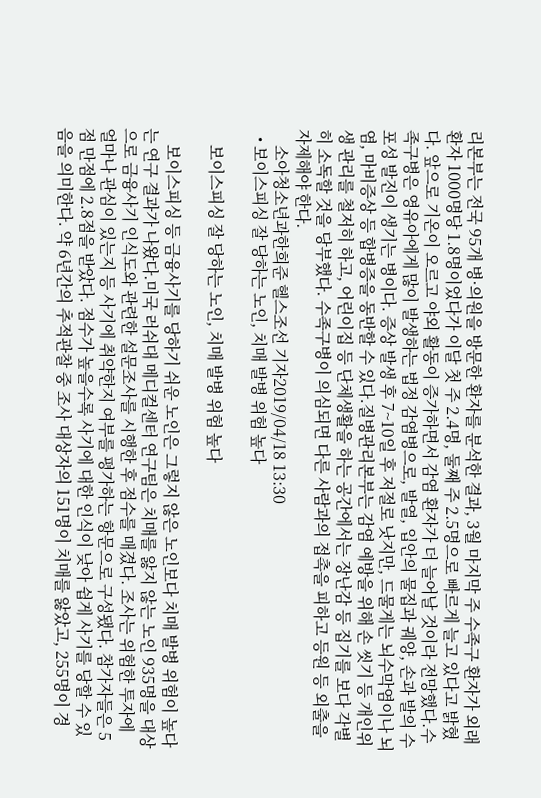리본부는 전국 95개 병·의원을 방문한 환자를 분석한 결과, 3월 마지막 주 수족구 환자가 외래환자 1000명당 1.8명이었다가 이달 첫 주 2.4명, 둘째 주 2.5명으로 빠르게 늘고 있다고 밝혔다. 앞으로 기온이 오르고 야외 활동이 증가하면서 감염 환자가 더 늘어날 것이라 전망했다.수족구병은 영유아에게 많이 발생하는 법정 감염병으로, 발열, 입안의 물집과 궤양, 손과 발의 수포성 발진이 생기는 병이다. 증상 발생 후 7~10일 후 저절로 낫지만, 드물게는 뇌수막염이나 뇌염, 마비증상 등 합병증을 동반할 수 있다.질병관리본부는 감염 예방을 위해 손 씻기 등 개인위생 관리를 철저히 하고, 어린이집 등 단체생활을 하는 공간에서는 장난감 등 집기를 보다 각별히 소독할 것을 당부했다. 수족구병이 의심되면 다른 사람과의 접촉을 피하고 등원 등 외출을 자제해야 한다.
    소아청소년과한희준 헬스조선 기자2019/04/18 13:30
  • 보이스피싱 잘 당하는 노인, 치매 발병 위험 높다

    보이스피싱 잘 당하는 노인, 치매 발병 위험 높다

    보이스피싱 등 금융사기를 당하기 쉬운 노인은 그렇지 않은 노인보다 치매 발병 위험이 높다는 연구 결과가 나왔다.미국 러쉬대 메디컬센터 연구팀은 치매를 앓지 않는 노인 935명을 대상으로 금융사기 인식도와 관련한 설문조사를 시행한 후 점수를 매겼다. 조사는 위험한 투자에 얼마나 관심이 있는지 등 사기에 취약한지 여부를 평가하는 항문으로 구성됐다. 참가자들은 5점 만점에 2.8점을 받았다. 점수가 높을수록 사기에 대한 인식이 낮아 쉽게 사기를 당할 수 있음을 의미한다. 약 6년간의 추적관찰 중 조사 대상자의 151명이 치매를 앓았고, 255명이 경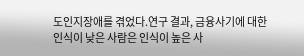도인지장애를 겪었다.연구 결과, 금융사기에 대한 인식이 낮은 사람은 인식이 높은 사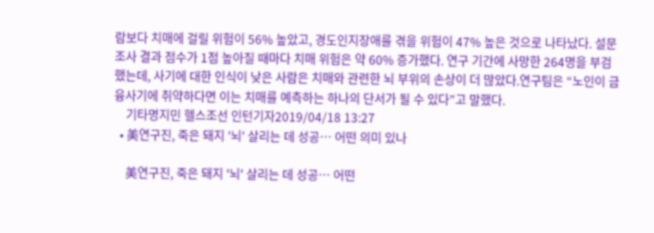람보다 치매에 걸릴 위험이 56% 높았고, 경도인지장애를 겪을 위험이 47% 높은 것으로 나타났다. 설문조사 결과 점수가 1점 높아질 때마다 치매 위험은 약 60% 증가했다. 연구 기간에 사망한 264명을 부검했는데, 사기에 대한 인식이 낮은 사람은 치매와 관련한 뇌 부위의 손상이 더 많았다.연구팀은 “노인이 금융사기에 취약하다면 이는 치매를 예측하는 하나의 단서가 될 수 있다”고 말했다.
    기타명지민 헬스조선 인턴기자2019/04/18 13:27
  • 美연구진, 죽은 돼지 '뇌' 살리는 데 성공… 어떤 의미 있나

    美연구진, 죽은 돼지 '뇌' 살리는 데 성공… 어떤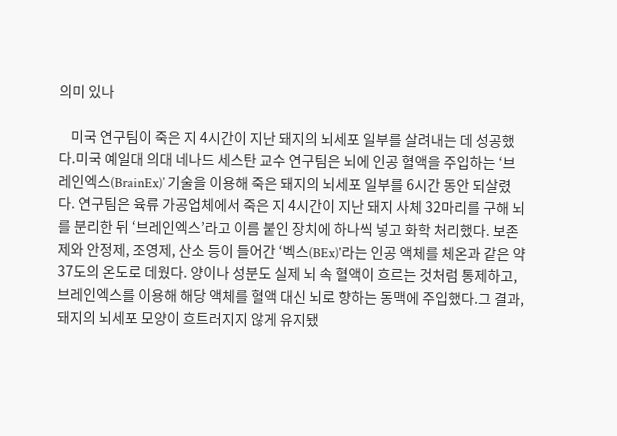의미 있나

    미국 연구팀이 죽은 지 4시간이 지난 돼지의 뇌세포 일부를 살려내는 데 성공했다.미국 예일대 의대 네나드 세스탄 교수 연구팀은 뇌에 인공 혈액을 주입하는 ‘브레인엑스(BrainEx)’ 기술을 이용해 죽은 돼지의 뇌세포 일부를 6시간 동안 되살렸다. 연구팀은 육류 가공업체에서 죽은 지 4시간이 지난 돼지 사체 32마리를 구해 뇌를 분리한 뒤 ‘브레인엑스’라고 이름 붙인 장치에 하나씩 넣고 화학 처리했다. 보존제와 안정제, 조영제, 산소 등이 들어간 ‘벡스(BEx)'라는 인공 액체를 체온과 같은 약 37도의 온도로 데웠다. 양이나 성분도 실제 뇌 속 혈액이 흐르는 것처럼 통제하고, 브레인엑스를 이용해 해당 액체를 혈액 대신 뇌로 향하는 동맥에 주입했다.그 결과, 돼지의 뇌세포 모양이 흐트러지지 않게 유지됐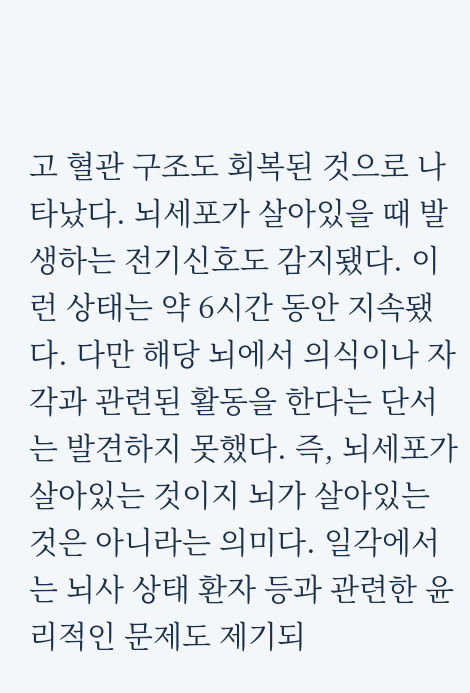고 혈관 구조도 회복된 것으로 나타났다. 뇌세포가 살아있을 때 발생하는 전기신호도 감지됐다. 이런 상태는 약 6시간 동안 지속됐다. 다만 해당 뇌에서 의식이나 자각과 관련된 활동을 한다는 단서는 발견하지 못했다. 즉, 뇌세포가 살아있는 것이지 뇌가 살아있는 것은 아니라는 의미다. 일각에서는 뇌사 상태 환자 등과 관련한 윤리적인 문제도 제기되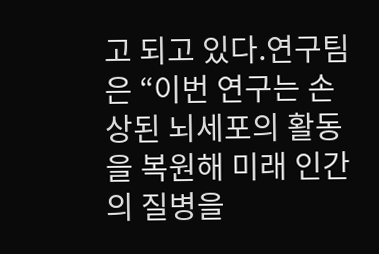고 되고 있다.연구팀은 “이번 연구는 손상된 뇌세포의 활동을 복원해 미래 인간의 질병을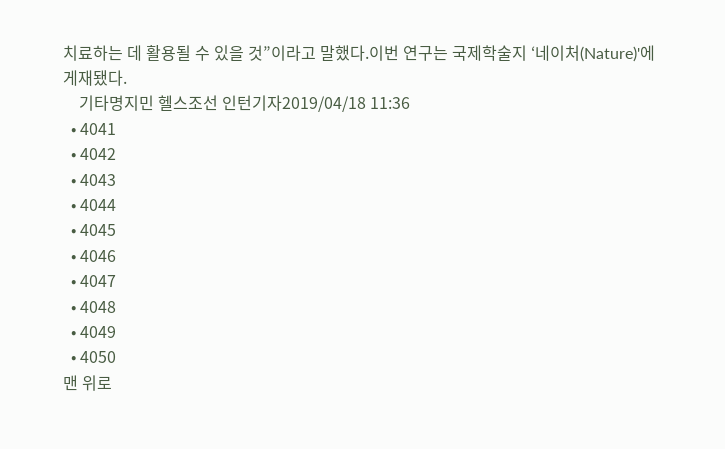치료하는 데 활용될 수 있을 것”이라고 말했다.이번 연구는 국제학술지 ‘네이처(Nature)'에 게재됐다.
    기타명지민 헬스조선 인턴기자2019/04/18 11:36
  • 4041
  • 4042
  • 4043
  • 4044
  • 4045
  • 4046
  • 4047
  • 4048
  • 4049
  • 4050
맨 위로